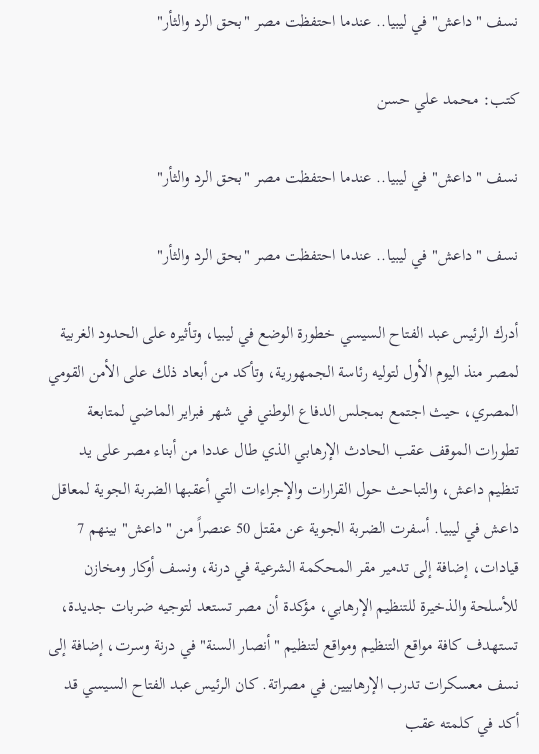نسف "داعش" في ليبيا.. عندما احتفظت مصر "بحق الرد والثأر"

كتب: محمد علي حسن

نسف "داعش" في ليبيا.. عندما احتفظت مصر "بحق الرد والثأر"

نسف "داعش" في ليبيا.. عندما احتفظت مصر "بحق الرد والثأر"

أدرك الرئيس عبد الفتاح السيسي خطورة الوضع في ليبيا، وتأثيره على الحدود الغربية لمصر منذ اليوم الأول لتوليه رئاسة الجمهورية، وتأكد من أبعاد ذلك على الأمن القومي المصري، حيث اجتمع بمجلس الدفاع الوطني في شهر فبراير الماضي لمتابعة تطورات الموقف عقب الحادث الإرهابي الذي طال عددا من أبناء مصر على يد تنظيم داعش، والتباحث حول القرارات والإجراءات التي أعقبها الضربة الجوية لمعاقل داعش في ليبيا. أسفرت الضربة الجوية عن مقتل 50 عنصراً من "داعش" بينهم 7 قيادات، إضافة إلى تدمير مقر المحكمة الشرعية في درنة، ونسف أوكار ومخازن للأسلحة والذخيرة للتنظيم الإرهابي، مؤكدة أن مصر تستعد لتوجيه ضربات جديدة، تستهدف كافة مواقع التنظيم ومواقع لتنظيم "أنصار السنة" في درنة وسرت، إضافة إلى نسف معسكرات تدرب الإرهابيين في مصراتة. كان الرئيس عبد الفتاح السيسي قد أكد في كلمته عقب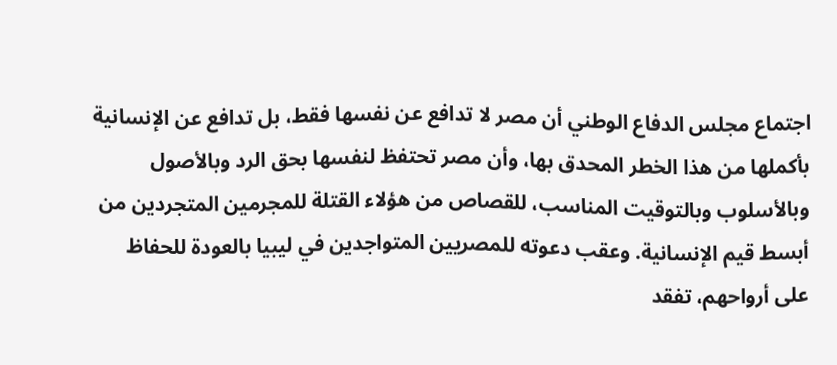اجتماع مجلس الدفاع الوطني أن مصر لا تدافع عن نفسها فقط، بل تدافع عن الإنسانية بأكملها من هذا الخطر المحدق بها، وأن مصر تحتفظ لنفسها بحق الرد وبالأصول وبالأسلوب وبالتوقيت المناسب، للقصاص من هؤلاء القتلة للمجرمين المتجردين من أبسط قيم الإنسانية. وعقب دعوته للمصريين المتواجدين في ليبيا بالعودة للحفاظ على أرواحهم، تفقد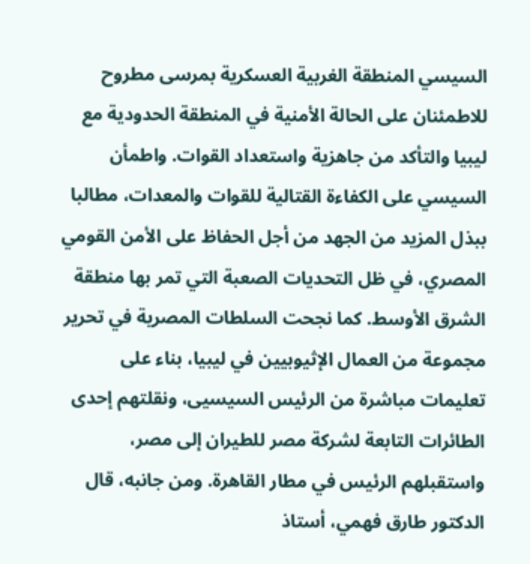السيسي المنطقة الغربية العسكرية بمرسى مطروح للاطمئنان على الحالة الأمنية في المنطقة الحدودية مع ليبيا والتأكد من جاهزية واستعداد القوات. واطمأن السيسي على الكفاءة القتالية للقوات والمعدات، مطالبا ببذل المزيد من الجهد من أجل الحفاظ على الأمن القومي المصري، في ظل التحديات الصعبة التي تمر بها منطقة الشرق الأوسط. كما نجحت السلطات المصرية في تحرير مجموعة من العمال الإثيوبيين في ليبيا، بناء على تعليمات مباشرة من الرئيس السيسيى، ونقلتهم إحدى الطائرات التابعة لشركة مصر للطيران إلى مصر، واستقبلهم الرئيس في مطار القاهرة. ومن جانبه، قال الدكتور طارق فهمي، أستاذ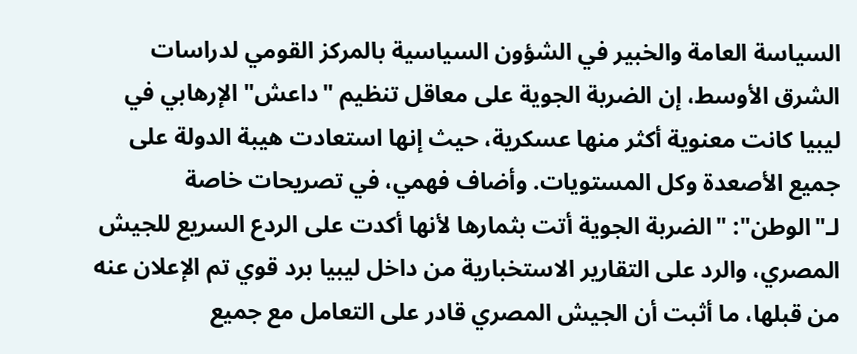السياسة العامة والخبير في الشؤون السياسية بالمركز القومي لدراسات الشرق الأوسط، إن الضربة الجوية على معاقل تنظيم "داعش" الإرهابي في ليبيا كانت معنوية أكثر منها عسكرية، حيث إنها استعادت هيبة الدولة على جميع الأصعدة وكل المستويات. وأضاف فهمي، في تصريحات خاصة لـ"الوطن": "الضربة الجوية أتت بثمارها لأنها أكدت على الردع السريع للجيش المصري، والرد على التقارير الاستخبارية من داخل ليبيا برد قوي تم الإعلان عنه من قبلها، ما أثبت أن الجيش المصري قادر على التعامل مع جميع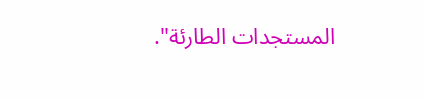المستجدات الطارئة".